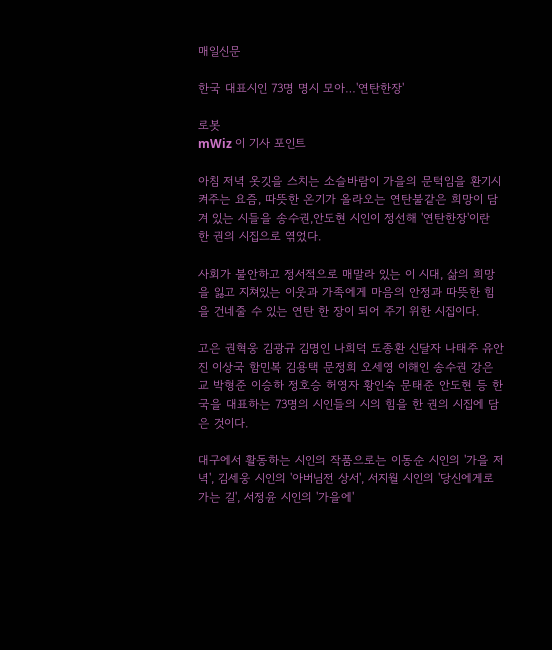매일신문

한국 대표시인 73명 명시 모아…'연탄한장'

로봇
mWiz 이 기사 포인트

아침 저녁 옷깃을 스치는 소슬바람이 가을의 문턱임을 환기시켜주는 요즘, 따뜻한 온기가 올라오는 연탄불같은 희망이 담겨 있는 시들을 송수권,안도현 시인이 정선해 '연탄한장'이란 한 권의 시집으로 엮었다.

사회가 불안하고 정서적으로 매말라 있는 이 시대, 삶의 희망을 잃고 지쳐있는 이웃과 가족에게 마음의 안정과 따뜻한 힘을 건네줄 수 있는 연탄 한 장이 되어 주기 위한 시집이다.

고은 권혁웅 김광규 김명인 나희덕 도종환 신달자 나태주 유안진 이상국 함민복 김용택 문정희 오세영 이해인 송수권 강은교 박형준 이승하 정호승 허영자 황인숙 문태준 안도현 등 한국을 대표하는 73명의 시인들의 시의 힘을 한 권의 시집에 담은 것이다.

대구에서 활동하는 시인의 작품으로는 이동순 시인의 '가을 저녁', 김세웅 시인의 '아버님전 상서', 서지월 시인의 '당신에게로 가는 길', 서정윤 시인의 '가을에'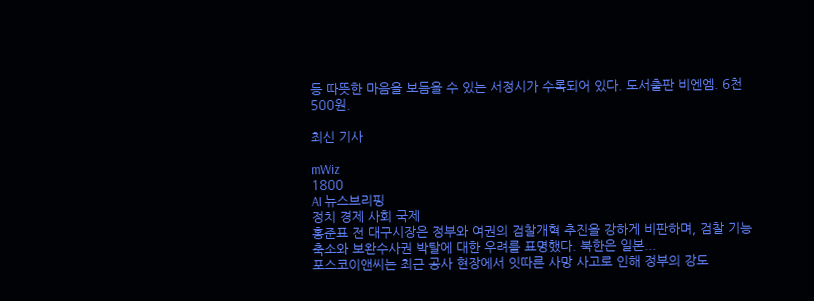등 따뜻한 마음을 보듬을 수 있는 서정시가 수록되어 있다. 도서출판 비엔엠. 6천500원.

최신 기사

mWiz
1800
AI 뉴스브리핑
정치 경제 사회 국제
홍준표 전 대구시장은 정부와 여권의 검찰개혁 추진을 강하게 비판하며, 검찰 기능 축소와 보완수사권 박탈에 대한 우려를 표명했다. 북한은 일본...
포스코이앤씨는 최근 공사 현장에서 잇따른 사망 사고로 인해 정부의 강도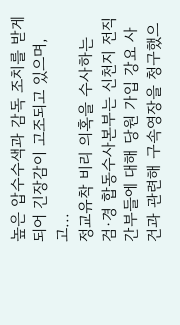높은 압수수색과 감독 조치를 받게 되어 긴장감이 고조되고 있으며, 고...
정교유착 비리 의혹을 수사하는 검·경 합동수사본부는 신천지 전직 간부들에 대해 당원 가입 강요 사건과 관련해 구속영장을 청구했으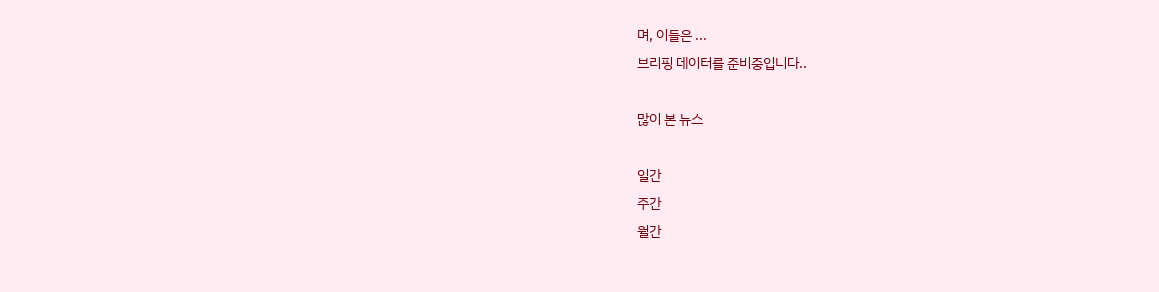며, 이들은 ...
브리핑 데이터를 준비중입니다..

많이 본 뉴스

일간
주간
월간